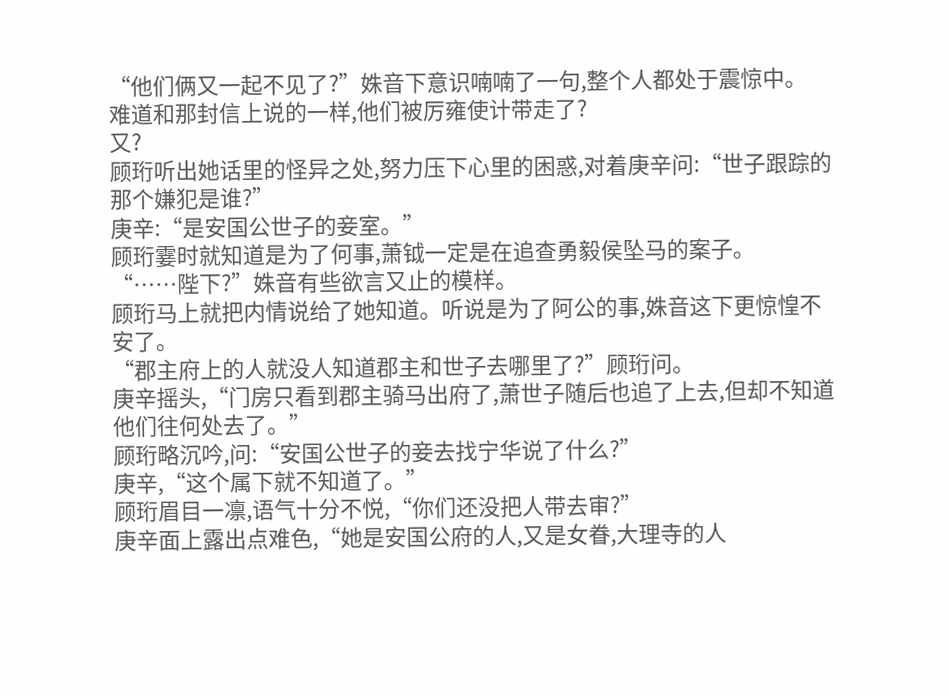“他们俩又一起不见了?”姝音下意识喃喃了一句,整个人都处于震惊中。
难道和那封信上说的一样,他们被厉雍使计带走了?
又?
顾珩听出她话里的怪异之处,努力压下心里的困惑,对着庚辛问:“世子跟踪的那个嫌犯是谁?”
庚辛:“是安国公世子的妾室。”
顾珩霎时就知道是为了何事,萧钺一定是在追查勇毅侯坠马的案子。
“……陛下?”姝音有些欲言又止的模样。
顾珩马上就把内情说给了她知道。听说是为了阿公的事,姝音这下更惊惶不安了。
“郡主府上的人就没人知道郡主和世子去哪里了?”顾珩问。
庚辛摇头,“门房只看到郡主骑马出府了,萧世子随后也追了上去,但却不知道他们往何处去了。”
顾珩略沉吟,问:“安国公世子的妾去找宁华说了什么?”
庚辛,“这个属下就不知道了。”
顾珩眉目一凛,语气十分不悦,“你们还没把人带去审?”
庚辛面上露出点难色,“她是安国公府的人,又是女眷,大理寺的人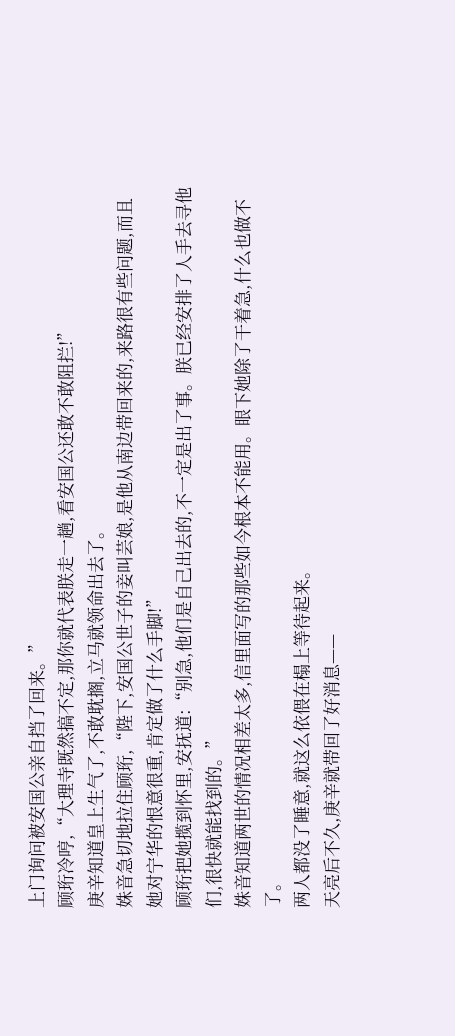上门询问被安国公亲自挡了回来。”
顾珩冷哼,“大理寺既然搞不定,那你就代表朕走一趟,看安国公还敢不敢阻拦!”
庚辛知道皇上生气了,不敢耽搁,立马就领命出去了。
姝音急切地拉住顾珩,“陛下,安国公世子的妾叫芸娘,是他从南边带回来的,来路很有些问题,而且她对宁华的恨意很重,肯定做了什么手脚!”
顾珩把她揽到怀里,安抚道:“别急,他们是自己出去的,不一定是出了事。朕已经安排了人手去寻他们,很快就能找到的。”
姝音知道两世的情况相差太多,信里面写的那些如今根本不能用。眼下她除了干着急,什么也做不了。
两人都没了睡意,就这么依偎在榻上等待起来。
天亮后不久,庚辛就带回了好消息——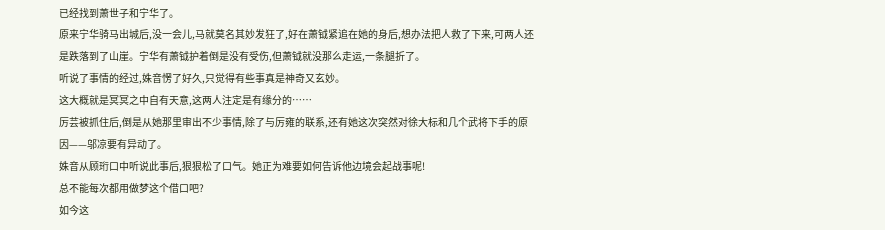已经找到萧世子和宁华了。
原来宁华骑马出城后,没一会儿,马就莫名其妙发狂了,好在萧钺紧追在她的身后,想办法把人救了下来,可两人还是跌落到了山崖。宁华有萧钺护着倒是没有受伤,但萧钺就没那么走运,一条腿折了。
听说了事情的经过,姝音愣了好久,只觉得有些事真是神奇又玄妙。
这大概就是冥冥之中自有天意,这两人注定是有缘分的……
厉芸被抓住后,倒是从她那里审出不少事情,除了与厉雍的联系,还有她这次突然对徐大标和几个武将下手的原因——邬凉要有异动了。
姝音从顾珩口中听说此事后,狠狠松了口气。她正为难要如何告诉他边境会起战事呢!
总不能每次都用做梦这个借口吧?
如今这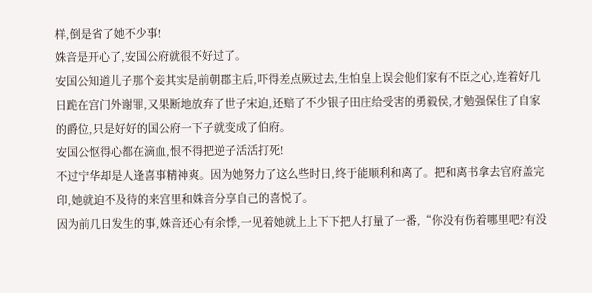样,倒是省了她不少事!
姝音是开心了,安国公府就很不好过了。
安国公知道儿子那个妾其实是前朝郡主后,吓得差点厥过去,生怕皇上误会他们家有不臣之心,连着好几日跪在宫门外谢罪,又果断地放弃了世子宋迫,还赔了不少银子田庄给受害的勇毅侯,才勉强保住了自家的爵位,只是好好的国公府一下子就变成了伯府。
安国公怄得心都在滴血,恨不得把逆子活活打死!
不过宁华却是人逢喜事精神爽。因为她努力了这么些时日,终于能顺利和离了。把和离书拿去官府盖完印,她就迫不及待的来宫里和姝音分享自己的喜悦了。
因为前几日发生的事,姝音还心有余悸,一见着她就上上下下把人打量了一番,“你没有伤着哪里吧?有没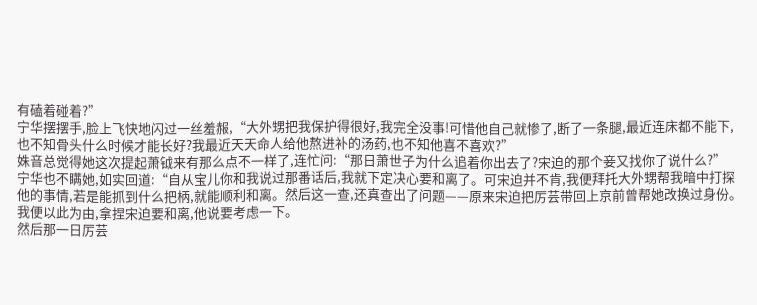有磕着碰着?”
宁华摆摆手,脸上飞快地闪过一丝羞赧,“大外甥把我保护得很好,我完全没事!可惜他自己就惨了,断了一条腿,最近连床都不能下,也不知骨头什么时候才能长好?我最近天天命人给他熬进补的汤药,也不知他喜不喜欢?”
姝音总觉得她这次提起萧钺来有那么点不一样了,连忙问:“那日萧世子为什么追着你出去了?宋迫的那个妾又找你了说什么?”
宁华也不瞒她,如实回道:“自从宝儿你和我说过那番话后,我就下定决心要和离了。可宋迫并不肯,我便拜托大外甥帮我暗中打探他的事情,若是能抓到什么把柄,就能顺利和离。然后这一查,还真查出了问题——原来宋迫把厉芸带回上京前曾帮她改换过身份。
我便以此为由,拿捏宋迫要和离,他说要考虑一下。
然后那一日厉芸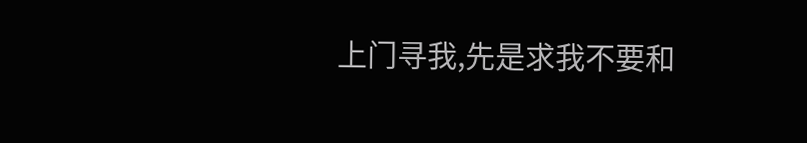上门寻我,先是求我不要和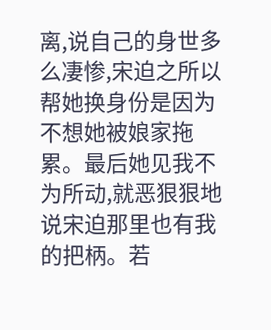离,说自己的身世多么凄惨,宋迫之所以帮她换身份是因为不想她被娘家拖累。最后她见我不为所动,就恶狠狠地说宋迫那里也有我的把柄。若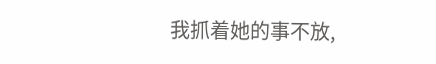我抓着她的事不放,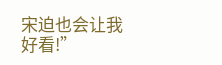宋迫也会让我好看!”